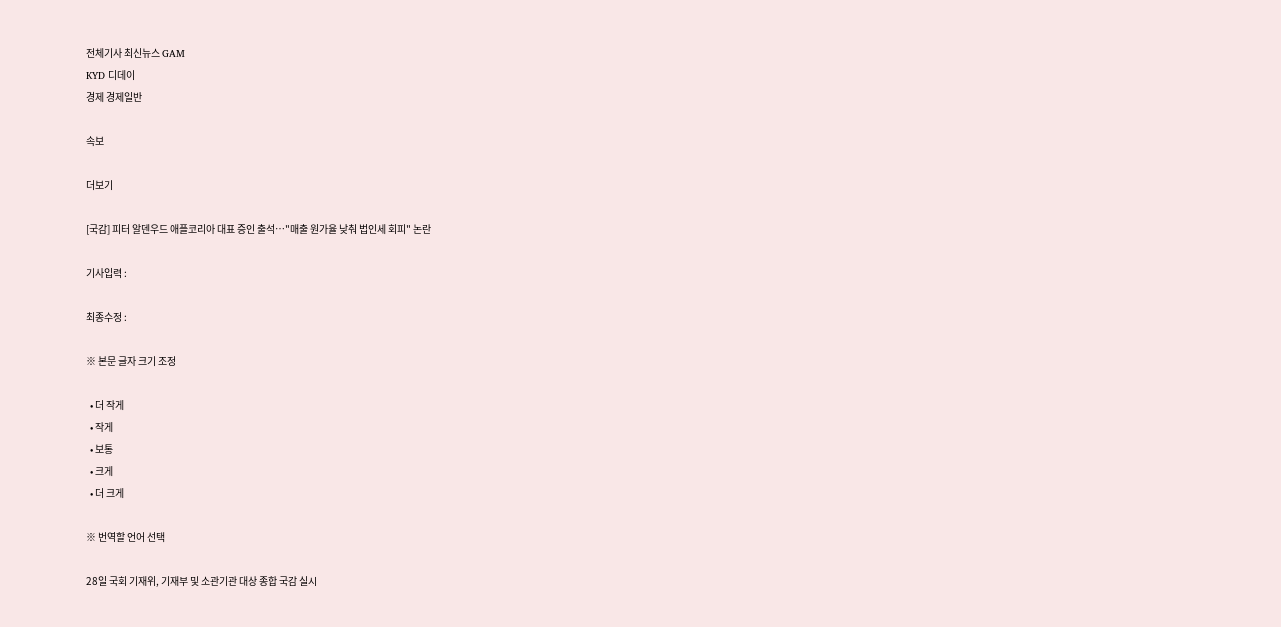전체기사 최신뉴스 GAM
KYD 디데이
경제 경제일반

속보

더보기

[국감] 피터 알덴우드 애플코리아 대표 증인 출석…"매출 원가율 낮춰 법인세 회피" 논란

기사입력 :

최종수정 :

※ 본문 글자 크기 조정

  • 더 작게
  • 작게
  • 보통
  • 크게
  • 더 크게

※ 번역할 언어 선택

28일 국회 기재위, 기재부 및 소관기관 대상 종합 국감 실시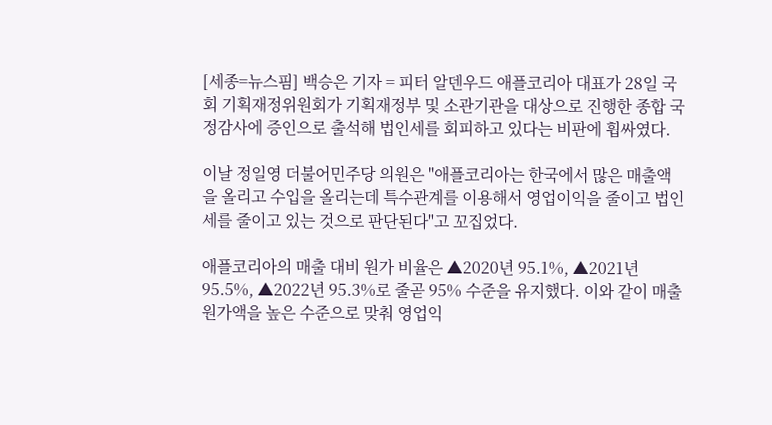[세종=뉴스핌] 백승은 기자 = 피터 알덴우드 애플코리아 대표가 28일 국회 기획재정위원회가 기획재정부 및 소관기관을 대상으로 진행한 종합 국정감사에 증인으로 출석해 법인세를 회피하고 있다는 비판에 휩싸였다.

이날 정일영 더불어민주당 의원은 "애플코리아는 한국에서 많은 매출액을 올리고 수입을 올리는데 특수관계를 이용해서 영업이익을 줄이고 법인세를 줄이고 있는 것으로 판단된다"고 꼬집었다.

애플코리아의 매출 대비 원가 비율은 ▲2020년 95.1%, ▲2021년 95.5%, ▲2022년 95.3%로 줄곧 95% 수준을 유지했다. 이와 같이 매출원가액을 높은 수준으로 맞춰 영업익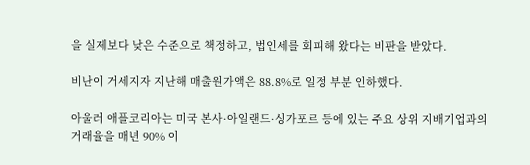을 실제보다 낮은 수준으로 책정하고, 법인세를 회피해 왔다는 비판을 받았다.

비난이 거세지자 지난해 매출원가액은 88.8%로 일정 부분 인하했다.

아울러 애플코리아는 미국 본사·아일랜드·싱가포르 등에 있는 주요 상위 지배기업과의 거래율을 매년 90% 이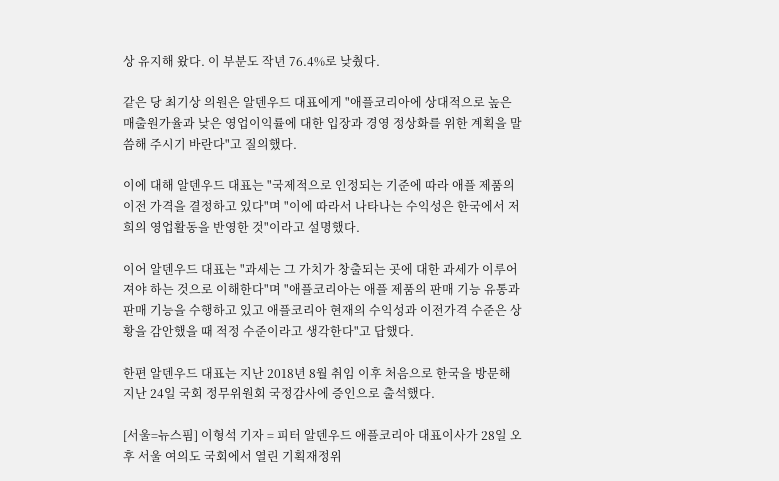상 유지해 왔다. 이 부분도 작년 76.4%로 낮췄다.

같은 당 최기상 의원은 알덴우드 대표에게 "애플코리아에 상대적으로 높은 매출원가율과 낮은 영업이익률에 대한 입장과 경영 정상화를 위한 계획을 말씀해 주시기 바란다"고 질의했다.

이에 대해 알덴우드 대표는 "국제적으로 인정되는 기준에 따라 애플 제품의 이전 가격을 결정하고 있다"며 "이에 따라서 나타나는 수익성은 한국에서 저희의 영업활동을 반영한 것"이라고 설명했다.

이어 알덴우드 대표는 "과세는 그 가치가 창출되는 곳에 대한 과세가 이루어져야 하는 것으로 이해한다"며 "애플코리아는 애플 제품의 판매 기능 유통과 판매 기능을 수행하고 있고 애플코리아 현재의 수익성과 이전가격 수준은 상황을 감안했을 때 적정 수준이라고 생각한다"고 답했다.

한편 알덴우드 대표는 지난 2018년 8월 취임 이후 처음으로 한국을 방문해 지난 24일 국회 정무위원회 국정감사에 증인으로 출석했다.

[서울=뉴스핌] 이형석 기자 = 피터 알덴우드 애플코리아 대표이사가 28일 오후 서울 여의도 국회에서 열린 기획재정위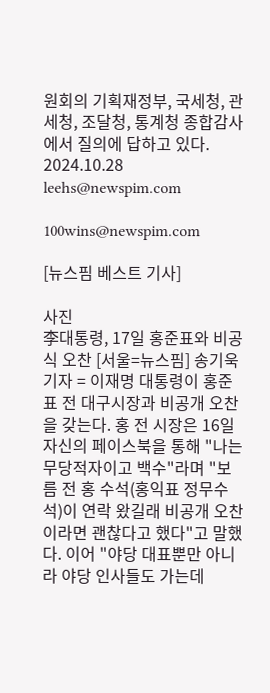원회의 기획재정부, 국세청, 관세청, 조달청, 통계청 종합감사에서 질의에 답하고 있다. 2024.10.28 leehs@newspim.com

100wins@newspim.com

[뉴스핌 베스트 기사]

사진
李대통령, 17일 홍준표와 비공식 오찬 [서울=뉴스핌] 송기욱 기자 = 이재명 대통령이 홍준표 전 대구시장과 비공개 오찬을 갖는다. 홍 전 시장은 16일 자신의 페이스북을 통해 "나는 무당적자이고 백수"라며 "보름 전 홍 수석(홍익표 정무수석)이 연락 왔길래 비공개 오찬이라면 괜찮다고 했다"고 말했다. 이어 "야당 대표뿐만 아니라 야당 인사들도 가는데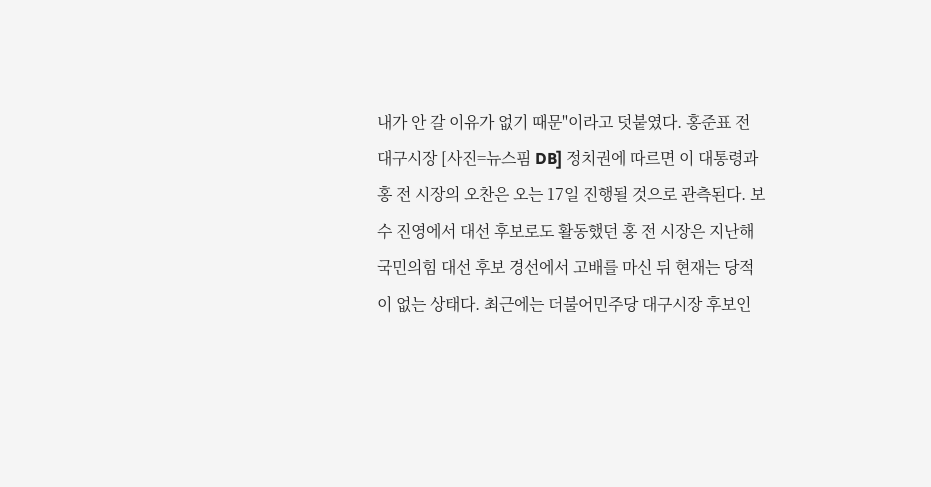내가 안 갈 이유가 없기 때문"이라고 덧붙였다. 홍준표 전 대구시장 [사진=뉴스핌 DB] 정치권에 따르면 이 대통령과 홍 전 시장의 오찬은 오는 17일 진행될 것으로 관측된다. 보수 진영에서 대선 후보로도 활동했던 홍 전 시장은 지난해 국민의힘 대선 후보 경선에서 고배를 마신 뒤 현재는 당적이 없는 상태다. 최근에는 더불어민주당 대구시장 후보인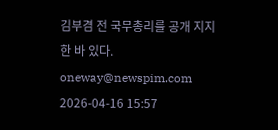김부겸 전 국무총리를 공개 지지한 바 있다. oneway@newspim.com 2026-04-16 15:57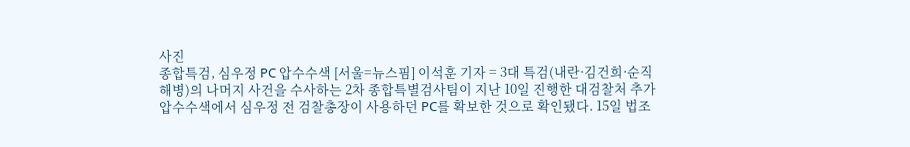사진
종합특검, 심우정 PC 압수수색 [서울=뉴스핌] 이석훈 기자 = 3대 특검(내란·김건희·순직해병)의 나머지 사건을 수사하는 2차 종합특별검사팀이 지난 10일 진행한 대검찰처 추가 압수수색에서 심우정 전 검찰총장이 사용하던 PC를 확보한 것으로 확인됐다. 15일 법조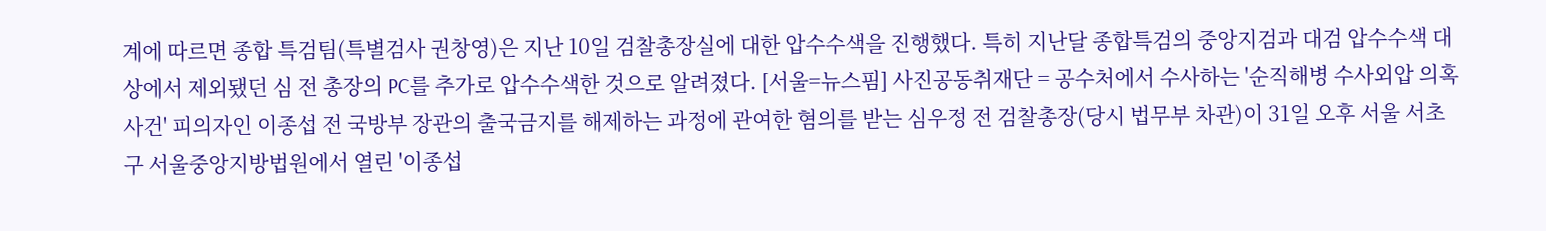계에 따르면 종합 특검팀(특별검사 권창영)은 지난 10일 검찰총장실에 대한 압수수색을 진행했다. 특히 지난달 종합특검의 중앙지검과 대검 압수수색 대상에서 제외됐던 심 전 총장의 PC를 추가로 압수수색한 것으로 알려졌다. [서울=뉴스핌] 사진공동취재단 = 공수처에서 수사하는 '순직해병 수사외압 의혹 사건' 피의자인 이종섭 전 국방부 장관의 출국금지를 해제하는 과정에 관여한 혐의를 받는 심우정 전 검찰총장(당시 법무부 차관)이 31일 오후 서울 서초구 서울중앙지방법원에서 열린 '이종섭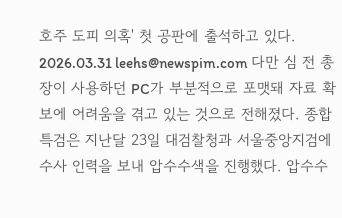호주 도피 의혹' 첫 공판에 출석하고 있다. 2026.03.31 leehs@newspim.com 다만 심 전 총장이 사용하던 PC가 부분적으로 포맷돼 자료 확보에 어려움을 겪고 있는 것으로 전해졌다. 종합특검은 지난달 23일 대검찰청과 서울중앙지검에 수사 인력을 보내 압수수색을 진행했다. 압수수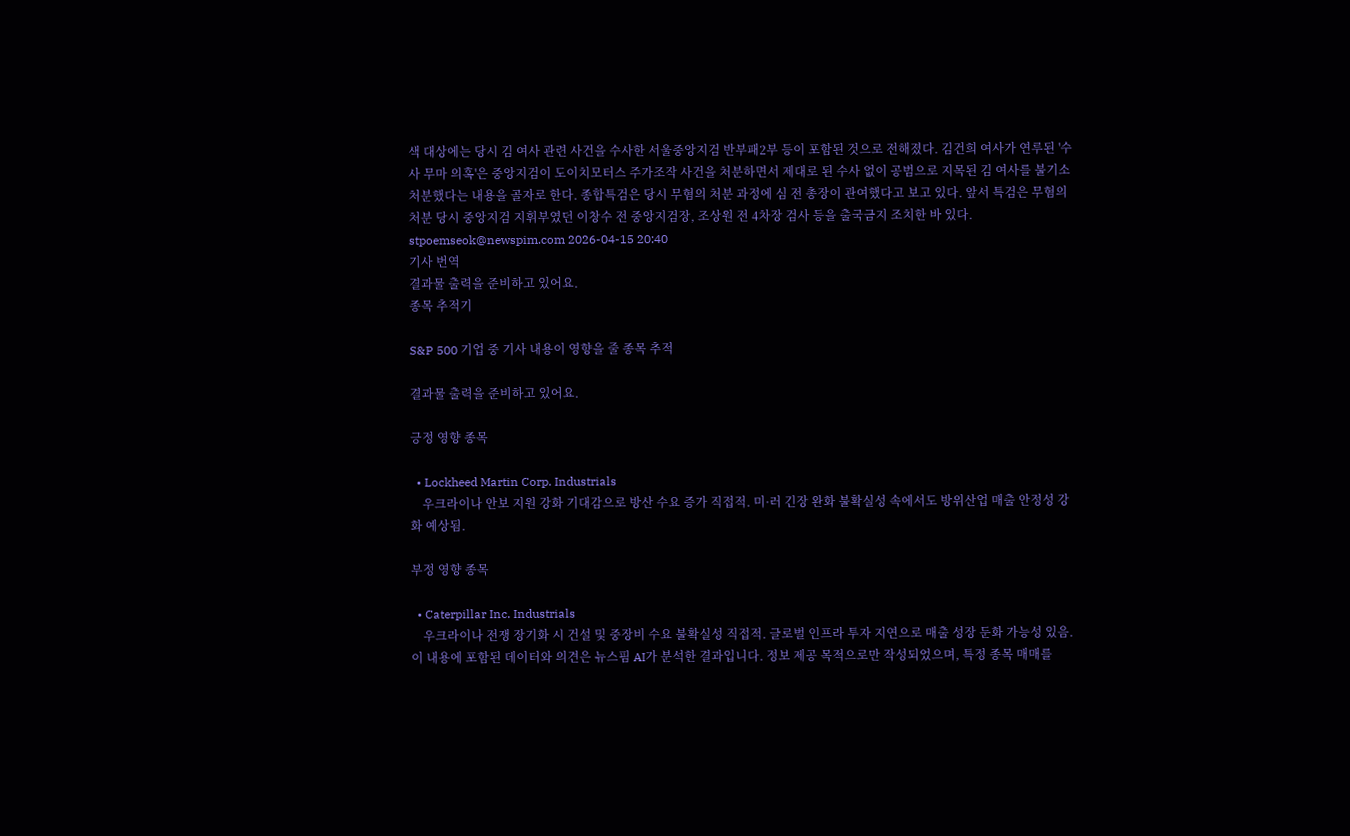색 대상에는 당시 김 여사 관련 사건을 수사한 서울중앙지검 반부패2부 등이 포함된 것으로 전해졌다. 김건희 여사가 연루된 '수사 무마 의혹'은 중앙지검이 도이치모터스 주가조작 사건을 처분하면서 제대로 된 수사 없이 공범으로 지목된 김 여사를 불기소 처분했다는 내용을 골자로 한다. 종합특검은 당시 무혐의 처분 과정에 심 전 총장이 관여했다고 보고 있다. 앞서 특검은 무혐의 처분 당시 중앙지검 지휘부였던 이창수 전 중앙지검장, 조상원 전 4차장 검사 등을 출국금지 조치한 바 있다. stpoemseok@newspim.com 2026-04-15 20:40
기사 번역
결과물 출력을 준비하고 있어요.
종목 추적기

S&P 500 기업 중 기사 내용이 영향을 줄 종목 추적

결과물 출력을 준비하고 있어요.

긍정 영향 종목

  • Lockheed Martin Corp. Industrials
    우크라이나 안보 지원 강화 기대감으로 방산 수요 증가 직접적. 미·러 긴장 완화 불확실성 속에서도 방위산업 매출 안정성 강화 예상됨.

부정 영향 종목

  • Caterpillar Inc. Industrials
    우크라이나 전쟁 장기화 시 건설 및 중장비 수요 불확실성 직접적. 글로벌 인프라 투자 지연으로 매출 성장 둔화 가능성 있음.
이 내용에 포함된 데이터와 의견은 뉴스핌 AI가 분석한 결과입니다. 정보 제공 목적으로만 작성되었으며, 특정 종목 매매를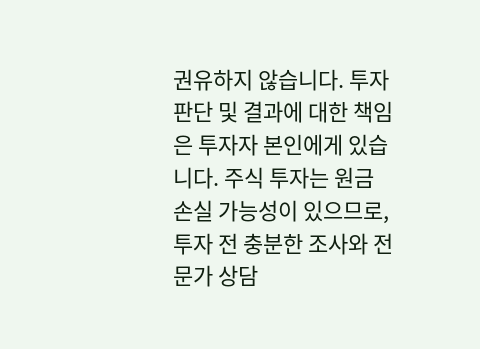권유하지 않습니다. 투자 판단 및 결과에 대한 책임은 투자자 본인에게 있습니다. 주식 투자는 원금 손실 가능성이 있으므로, 투자 전 충분한 조사와 전문가 상담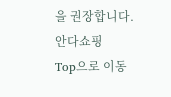을 권장합니다.
안다쇼핑
Top으로 이동